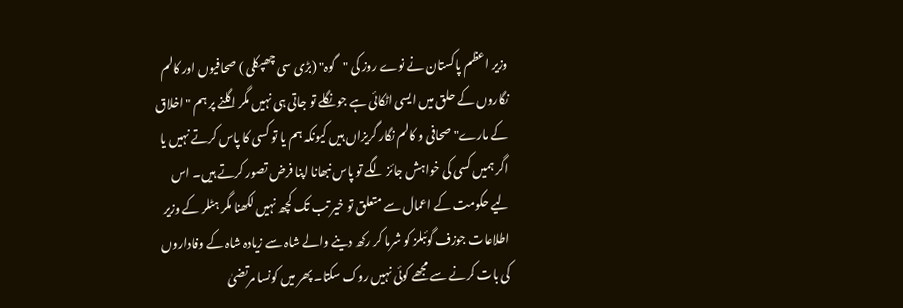وزیر اعظم پاکستان نے نوے روز کی "گوہ" (بڑی سی چھپکلی ) صحافیوں اور کالم نگاروں کے حلق میں ایسی اٹکائی ہے جو نگلے تو جاتی ہی نہیں مگر اگلنے پر ہم "اخلاق کے مارے" صحافی و کالم نگار گریزاں ہیں کیونکہ ہم یا تو کسی کا پاس کرتے نہیں یا اگر ہمیں کسی کی خواہش جائز لگے تو پاس نبھانا اپنا فرض تصور کرتے ہیں۔ اس لیے حکومت کے اعمال سے متعلق تو خیر تب تک کچھ نہیں لکھنا مگر ہٹلر کے وزیر اطلاعات جوزف گوئبلز کو شرما کر رکھ دینے والے شاہ سے زیادہ شاہ کے وفاداروں کی بات کرنے سے مجھے کوئی نہیں روک سکتا۔ پھر میں کونسا مرتضیٰ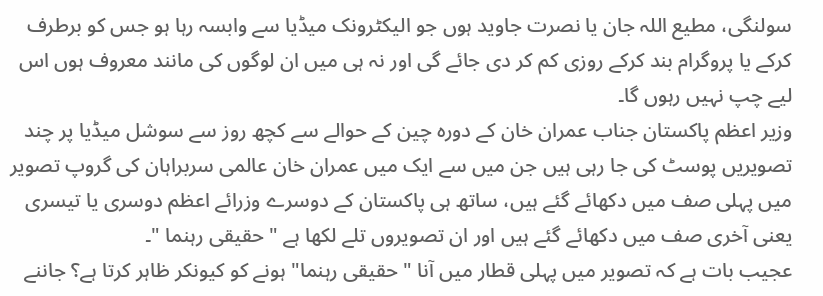سولنگی، مطیع اللہ جان یا نصرت جاوید ہوں جو الیکٹرونک میڈیا سے وابسہ رہا ہو جس کو برطرف کرکے یا پروگرام بند کرکے روزی کم کر دی جائے گی اور نہ ہی میں ان لوگوں کی مانند معروف ہوں اس لیے چپ نہیں رہوں گا۔
وزیر اعظم پاکستان جناب عمران خان کے دورہ چین کے حوالے سے کچھ روز سے سوشل میڈیا پر چند تصویریں پوسٹ کی جا رہی ہیں جن میں سے ایک میں عمران خان عالمی سربراہان کی گروپ تصویر میں پہلی صف میں دکھائے گئے ہیں، ساتھ ہی پاکستان کے دوسرے وزرائے اعظم دوسری یا تیسری یعنی آخری صف میں دکھائے گئے ہیں اور ان تصویروں تلے لکھا ہے "حقیقی رہنما "۔
عجیب بات ہے کہ تصویر میں پہلی قطار میں آنا "حقیقی رہنما" ہونے کو کیونکر ظاہر کرتا ہے؟ جاننے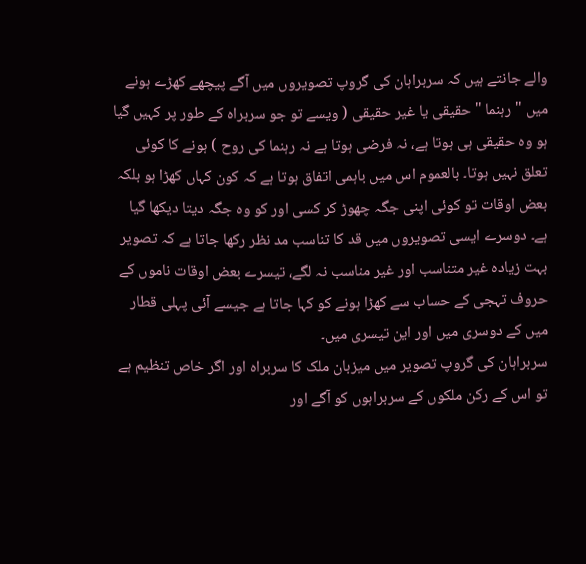والے جانتے ہیں کہ سربراہان کی گروپ تصویروں میں آگے پیچھے کھڑے ہونے میں "رہنما " حقیقی یا غیر حقیقی ( ویسے تو جو سربراہ کے طور پر کہیں گیا ہو وہ حقیقی ہی ہوتا ہے، نہ فرضی ہوتا ہے نہ رہنما کی روح ) ہونے کا کوئی تعلق نہیں ہوتا۔ بالعموم اس میں باہمی اتفاق ہوتا ہے کہ کون کہاں کھڑا ہو بلکہ بعض اوقات تو کوئی اپنی جگہ چھوڑ کر کسی اور کو وہ جگہ دیتا دیکھا گیا ہے۔ دوسرے ایسی تصویروں میں قد کا تناسب مد نظر رکھا جاتا ہے کہ تصویر بہت زیادہ غیر متناسب اور غیر مناسب نہ لگے، تیسرے بعض اوقات ناموں کے حروف تہجی کے حساب سے کھڑا ہونے کو کہا جاتا ہے جیسے آئی پہلی قطار میں کے دوسری میں اور این تیسری میں۔
سربراہان کی گروپ تصویر میں میزبان ملک کا سربراہ اور اگر خاص تنظیم ہے تو اس کے رکن ملکوں کے سربراہوں کو آگے اور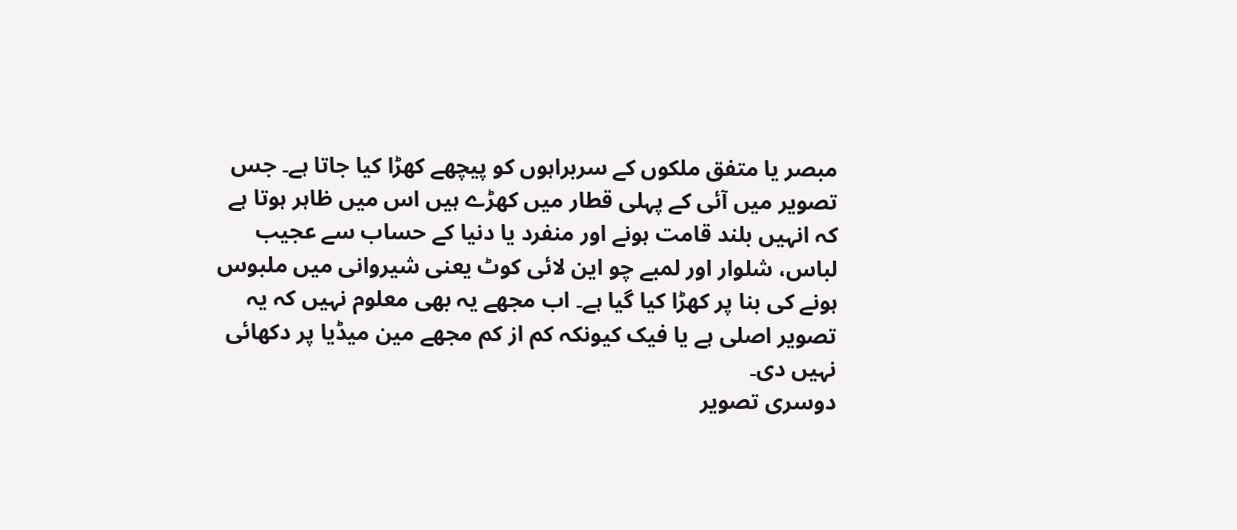مبصر یا متفق ملکوں کے سربراہوں کو پیچھے کھڑا کیا جاتا ہے۔ جس تصویر میں آئی کے پہلی قطار میں کھڑے ہیں اس میں ظاہر ہوتا ہے کہ انہیں بلند قامت ہونے اور منفرد یا دنیا کے حساب سے عجیب لباس، شلوار اور لمبے چو این لائی کوٹ یعنی شیروانی میں ملبوس ہونے کی بنا پر کھڑا کیا گیا ہے۔ اب مجھے یہ بھی معلوم نہیں کہ یہ تصویر اصلی ہے یا فیک کیونکہ کم از کم مجھے مین میڈیا پر دکھائی نہیں دی۔
دوسری تصویر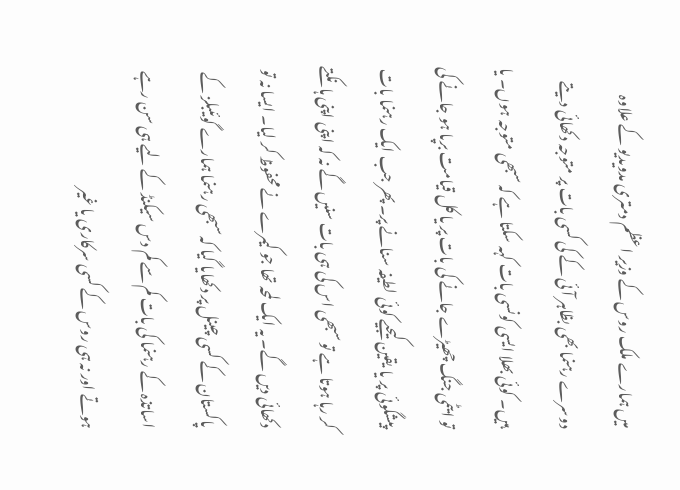میں ہمارے ملک روس کے وزیر اعظم دمتری مدویدیو کے علاوہ دوسرے رہنما بھی بظاہر آئی کے کی کسی بات پر متوجہ دکھائی دیتے ہیں۔ کوئی بھلا ایسی کونسی بات کہہ سکتا ہے کہ سبھی متوجہ ہوں۔ یا تو ایٹمی جنگ چھیڑے جانے کی بات پر یا کل قیامت برپا ہو جانے کی پیشگوئی پر یا یقین کیجیے کوئی لطیفہ سنانے پر۔ پھر جب ایک رہنما بات کر رہا ہوتا ہے تو سبھی اس کی ہی بات سنیں گے نہ کہ اپنی اپنی ہانکتے دکھائی دیں گے۔ یہ ایک لمحہ تھا جو کیمرے نے محفوظ کر لیا۔ ایسا نہ تو پاکستان کے کسی چینل پر دکھایا گیا کہ سبھی رہنما ہمارے گوئیبلز کے اساتذہ کے رہنما کی بات کم سے کم دس سیکنڈ کے لیے ہی سن رہے ہوتے اور نہ ہی روس کے کسی سرکاری یا غیر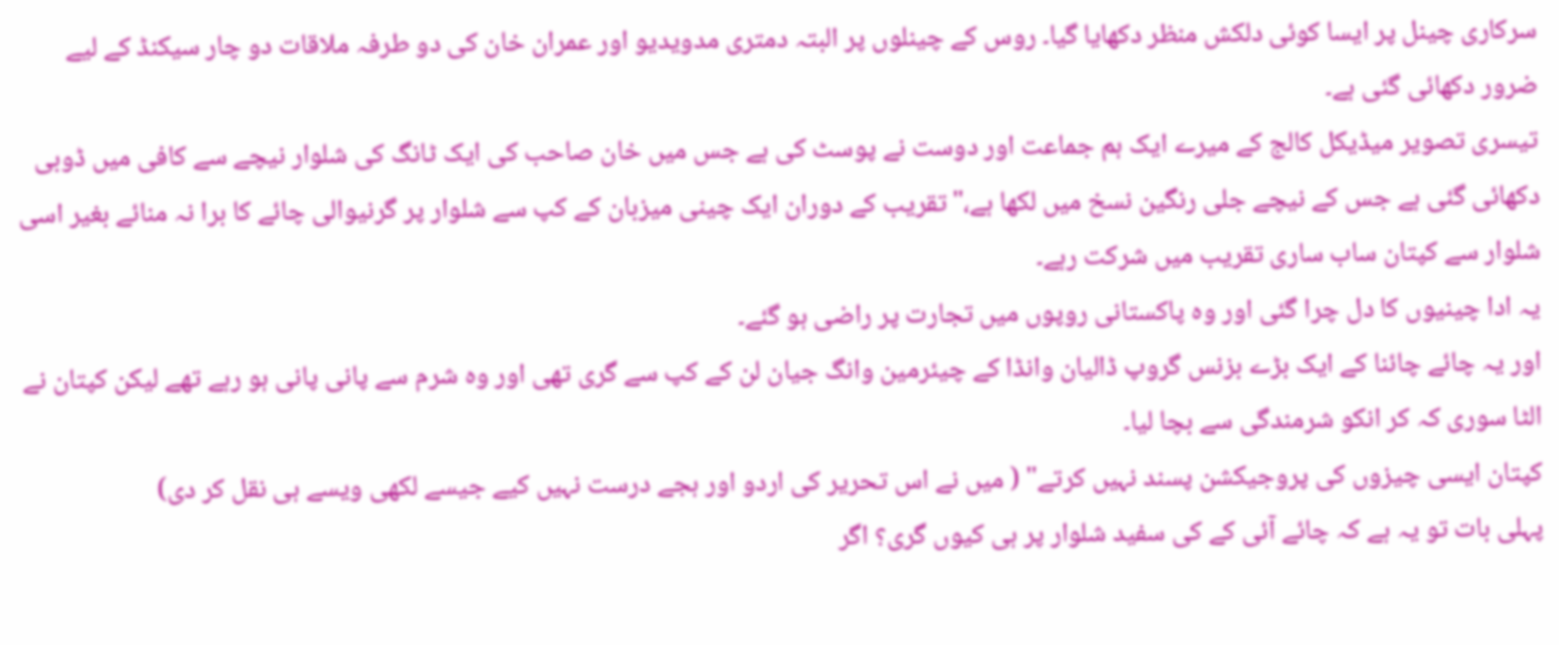سرکاری چینل پر ایسا کوئی دلکش منظر دکھایا گیا۔ روس کے چینلوں پر البتہ دمتری مدویدیو اور عمران خان کی دو طرفہ ملاقات دو چار سیکنڈ کے لیے ضرور دکھائی گئی ہے۔
تیسری تصویر میڈیکل کالج کے میرے ایک ہم جماعت اور دوست نے پوسٹ کی ہے جس میں خان صاحب کی ایک ٹانگ کی شلوار نیچے سے کافی میں ڈوبی دکھائی گئی ہے جس کے نیچے جلی رنگین نسخ میں لکھا ہے،" تقریب کے دوران ایک چینی میزبان کے کپ سے شلوار پر گرنیوالی چائے کا برا نہ منائے بغیر اسی شلوار سے کپتان ساب ساری تقریب میں شرکت رہے۔
یہ ادا چینیوں کا دل چرا گئی اور وہ پاکستانی روپوں میں تجارت پر راضی ہو گئے۔
اور یہ چائے چائنا کے ایک بڑے بزنس گروپ ڈالیان وانڈا کے چیئرمین وانگ جیان لن کے کپ سے گری تھی اور وہ شرم سے پانی پانی ہو رہے تھے لیکن کپتان نے الٹا سوری کہ کر انکو شرمندگی سے بچا لیا۔
کپتان ایسی چیزوں کی پروجیکشن پسند نہیں کرتے" ( میں نے اس تحریر کی اردو اور ہجے درست نہیں کیے جیسے لکھی ویسے ہی نقل کر دی)
پہلی بات تو یہ ہے کہ چائے آئی کے کی سفید شلوار پر ہی کیوں گری؟ اگر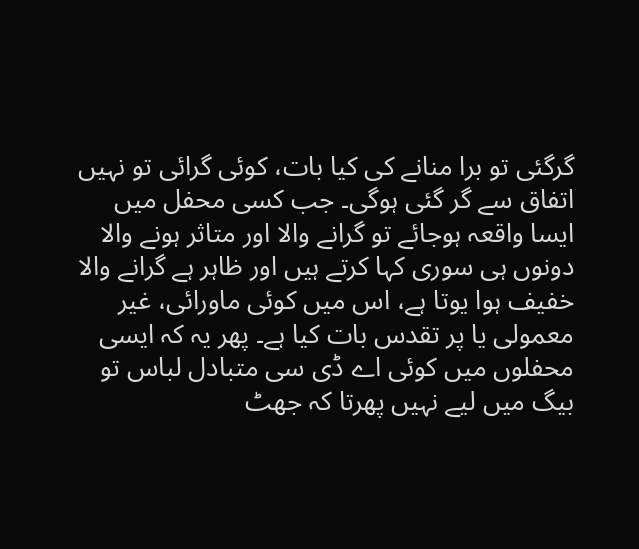گرگئی تو برا منانے کی کیا بات، کوئی گرائی تو نہیں اتفاق سے گر گئی ہوگی۔ جب کسی محفل میں ایسا واقعہ ہوجائے تو گرانے والا اور متاثر ہونے والا دونوں ہی سوری کہا کرتے ہیں اور ظاہر ہے گرانے والا خفیف ہوا یوتا ہے، اس میں کوئی ماورائی، غیر معمولی یا پر تقدس بات کیا ہے۔ پھر یہ کہ ایسی محفلوں میں کوئی اے ڈی سی متبادل لباس تو بیگ میں لیے نہیں پھرتا کہ جھٹ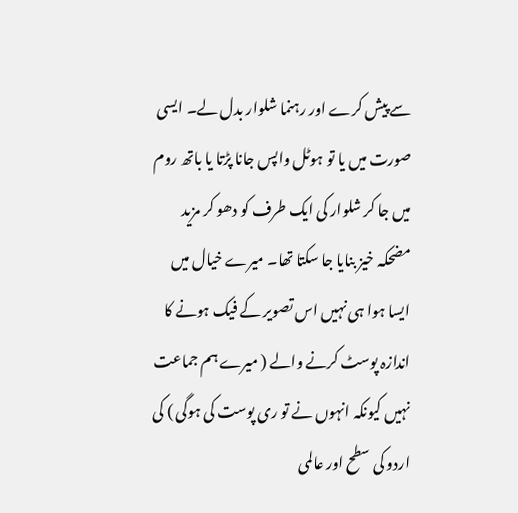سے پیش کرے اور رہنما شلوار بدل لے۔ ایسی صورت میں یا تو ہوٹل واپس جانا پڑتا یا باتھ روم میں جا کر شلوار کی ایک طرف کو دھو کر مزید مضحکہ خیز بنایا جا سکتا تھا۔ میرے خیال میں ایسا ہوا ہی نہیں اس تصویر کے فیک ہونے کا اندازہ پوسٹ کرنے والے ( میرے ہم جماعت نہیں کیونکہ انہوں نے تو ری پوست کی ہوگی ) کی اردو کی سطح اور عالمی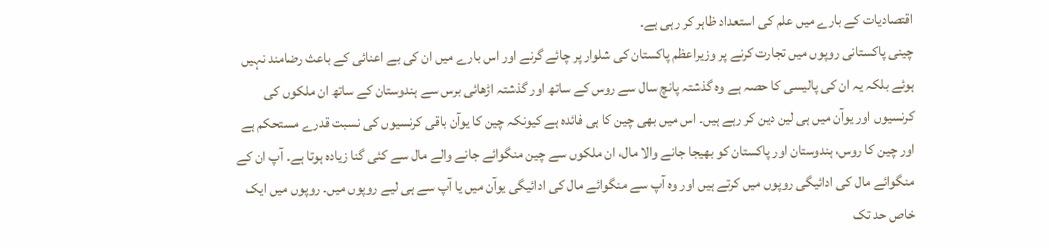اقتصادیات کے بارے میں علم کی استعداد ظاہر کر رہی ہے۔
چینی پاکستانی روپوں میں تجارت کرنے پر وزیراعظم پاکستان کی شلوار پر چائے گرنے اور اس بارے میں ان کی بے اعنائی کے باعث رضامند نہیں ہوئے بلکہ یہ ان کی پالیسی کا حصہ ہے وہ گذشتہ پانچ سال سے روس کے ساتھ اور گذشتہ اڑھائی برس سے ہندوستان کے ساتھ ان ملکوں کی کرنسیوں اور یوآن میں ہی لین دین کر رہے ہیں۔ اس میں بھی چین کا ہی فائدہ ہے کیونکہ چین کا یوآن باقی کرنسیوں کی نسبت قدرے مستحکم ہے اور چین کا روس، ہندوستان اور پاکستان کو بھیجا جانے والا مال، ان ملکوں سے چین منگوائے جانے والے مال سے کئی گنا زیادہ ہوتا ہے۔ آپ ان کے منگوائے مال کی ادائیگی روپوں میں کرتے ہیں اور وہ آپ سے منگوائے مال کی ادائیگی یوآن میں یا آپ سے ہی لیے روپوں میں۔ روپوں میں ایک خاص حد تک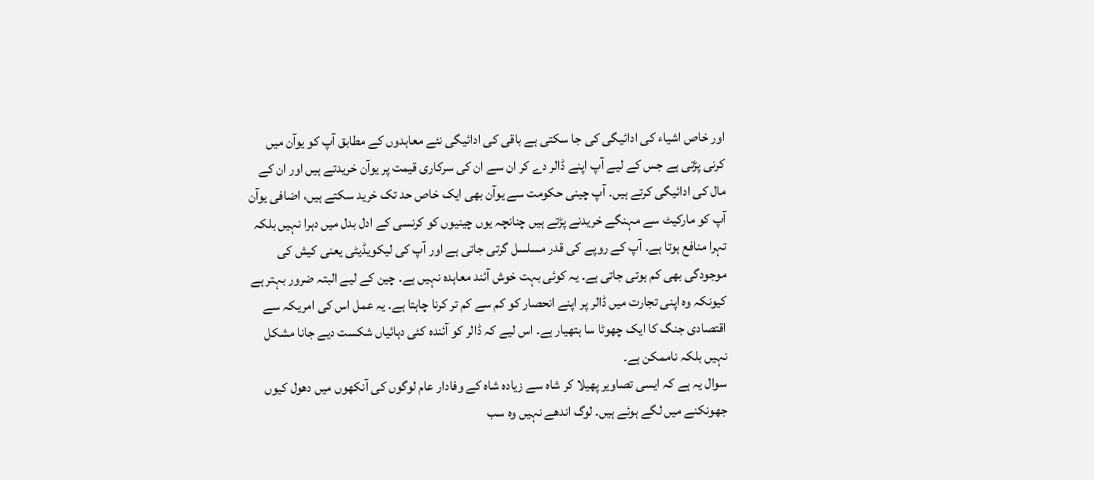اور خاص اشیاء کی ادائیگی کی جا سکتی ہے باقی کی ادائیگی نئے معاہدوں کے مطابق آپ کو یوآن میں کرنی پڑتی ہے جس کے لیے آپ اپنے ڈالر دے کر ان سے ان کی سرکاری قیمت پر یوآن خریدتے ہیں اور ان کے مال کی ادائیگی کرتے ہیں۔ آپ چینی حکومت سے یوآن بھی ایک خاص حد تک خرید سکتے ہیں، اضافی یوآن آپ کو مارکیٹ سے مہنگے خریدنے پڑتے ہیں چنانچہ یوں چینیوں کو کرنسی کے ادل بدل میں دہرا نہیں بلکہ تہرا منافع ہوتا ہے۔ آپ کے روپے کی قدر مسلسل گرتی جاتی ہے اور آپ کی لیکویڈیٹی یعنی کیش کی موجودگی بھی کم ہوتی جاتی ہے۔ یہ کوئی بہت خوش آئند معاہدہ نہیں ہے۔ چین کے لیے البتہ ضرور بہتر ہے کیونکہ وہ اپنی تجارت میں ڈالر پر اپنے انحصار کو کم سے کم تر کرنا چاہتا ہے۔ یہ عمل اس کی امریکہ سے اقتصادی جنگ کا ایک چھوٹا سا ہتھیار ہے۔ اس لیے کہ ڈالر کو آئندہ کئی دہائیاں شکست دیے جانا مشکل نہیں بلکہ ناممکن ہے۔
سوال یہ ہے کہ ایسی تصاویر پھیلا کر شاہ سے زیادہ شاہ کے وفادار عام لوگوں کی آنکھوں میں دھول کیوں جھونکنے میں لگے ہوئے ہیں۔ لوگ اندھے نہیں وہ سب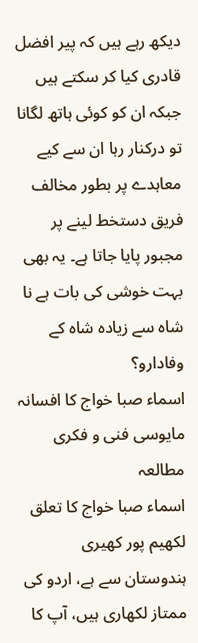دیکھ رہے ہیں کہ پیر افضل قادری کیا کر سکتے ہیں جبکہ ان کو کوئی ہاتھ لگانا تو درکنار رہا ان سے کیے معاہدے پر بطور مخالف فریق دستخط لینے پر مجبور پایا جاتا ہے۔ یہ بھی بہت خوشی کی بات ہے نا شاہ سے زیادہ شاہ کے وفادارو؟
اسماء صبا خواج کا افسانہ مایوسی فنی و فکری مطالعہ
اسماء صبا خواج کا تعلق لکھیم پور کھیری ہندوستان سے ہے، اردو کی ممتاز لکھاری ہیں، آپ کا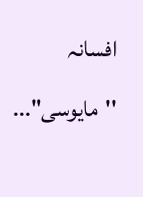افسانہ ''مایوسی"...